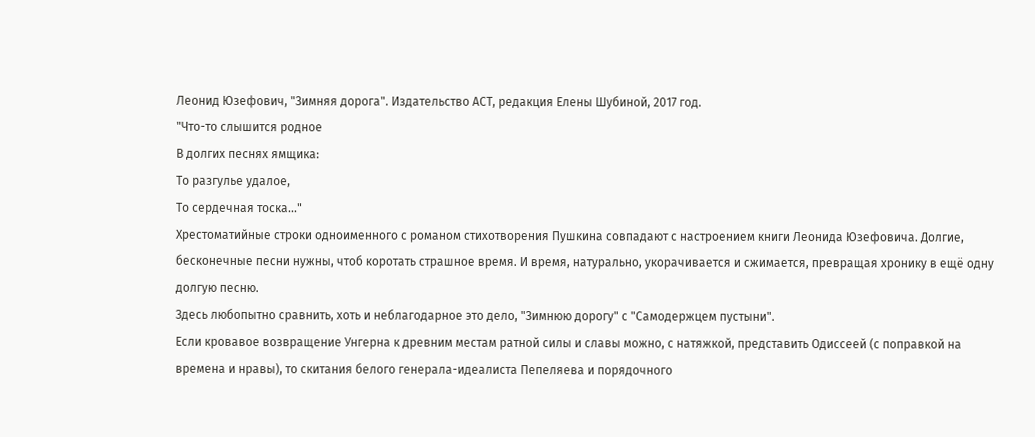Леонид Юзефович, "Зимняя дорога". Издательство АСТ, редакция Елены Шубиной, 2017 год.
"Что-то слышится родное
В долгих песнях ямщика:
То разгулье удалое,
То сердечная тоска..."
Хрестоматийные строки одноименного с романом стихотворения Пушкина совпадают с настроением книги Леонида Юзефовича. Долгие, бесконечные песни нужны, чтоб коротать страшное время. И время, натурально, укорачивается и сжимается, превращая хронику в ещё одну долгую песню.
Здесь любопытно сравнить, хоть и неблагодарное это дело, "Зимнюю дорогу" с "Самодержцем пустыни".
Если кровавое возвращение Унгерна к древним местам ратной силы и славы можно, с натяжкой, представить Одиссеей (с поправкой на времена и нравы), то скитания белого генерала-идеалиста Пепеляева и порядочного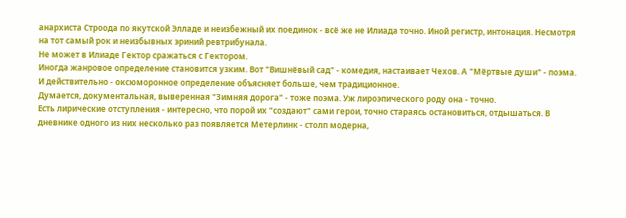анархиста Строода по якутской Элладе и неизбежный их поединок - всё же не Илиада точно. Иной регистр, интонация. Несмотря на тот самый рок и неизбывных эриний ревтрибунала.
Не может в Илиаде Гектор сражаться с Гектором.
Иногда жанровое определение становится узким. Вот "Вишнёвый сад" - комедия, настаивает Чехов. А "Мёртвые души" - поэма. И действительно - оксюморонное определение объясняет больше, чем традиционное.
Думается, документальная, выверенная "Зимняя дорога" - тоже поэма. Уж лироэпического роду она - точно.
Есть лирические отступления - интересно, что порой их "создают" сами герои, точно стараясь остановиться, отдышаться. В дневнике одного из них несколько раз появляется Метерлинк - столп модерна,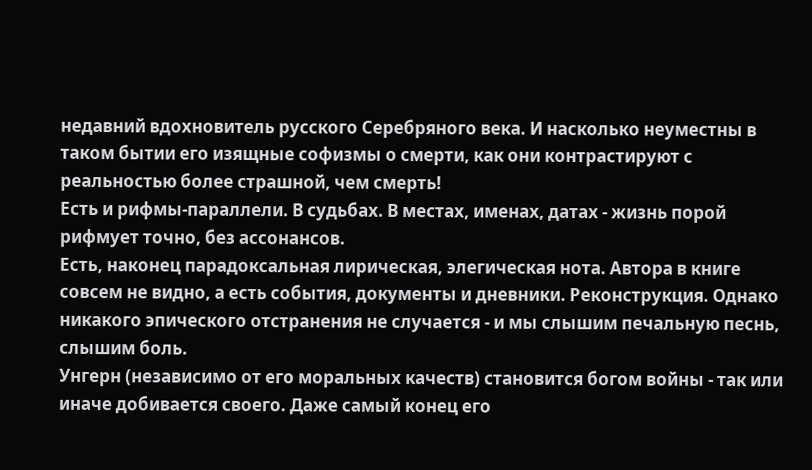недавний вдохновитель русского Серебряного века. И насколько неуместны в таком бытии его изящные софизмы о смерти, как они контрастируют с реальностью более страшной, чем смерть!
Есть и рифмы-параллели. В судьбах. В местах, именах, датах - жизнь порой рифмует точно, без ассонансов.
Есть, наконец парадоксальная лирическая, элегическая нота. Автора в книге совсем не видно, а есть события, документы и дневники. Реконструкция. Однако никакого эпического отстранения не случается - и мы слышим печальную песнь, слышим боль.
Унгерн (независимо от его моральных качеств) становится богом войны - так или иначе добивается своего. Даже самый конец его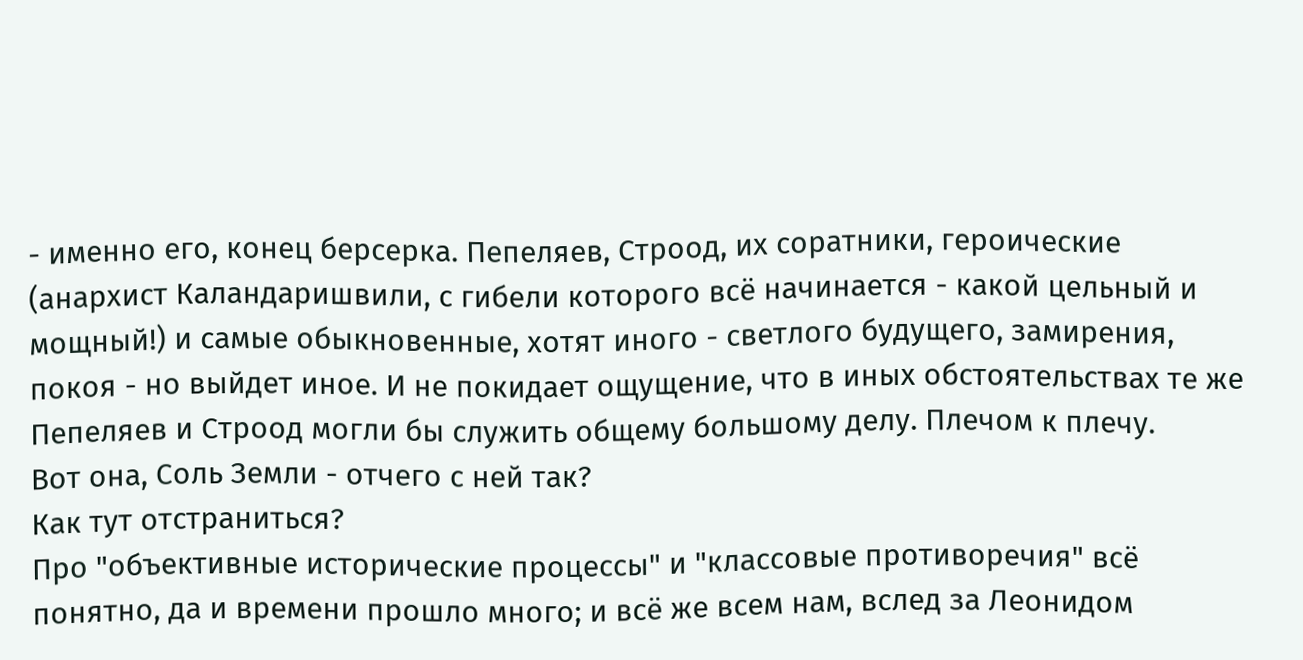- именно его, конец берсерка. Пепеляев, Строод, их соратники, героические (анархист Каландаришвили, с гибели которого всё начинается - какой цельный и мощный!) и самые обыкновенные, хотят иного - светлого будущего, замирения, покоя - но выйдет иное. И не покидает ощущение, что в иных обстоятельствах те же Пепеляев и Строод могли бы служить общему большому делу. Плечом к плечу.
Вот она, Соль Земли - отчего с ней так?
Как тут отстраниться?
Про "объективные исторические процессы" и "классовые противоречия" всё понятно, да и времени прошло много; и всё же всем нам, вслед за Леонидом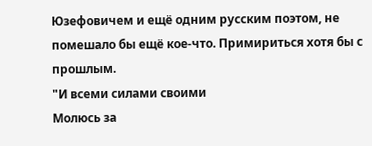Юзефовичем и ещё одним русским поэтом, не помешало бы ещё кое-что. Примириться хотя бы с прошлым.
"И всеми силами своими
Молюсь за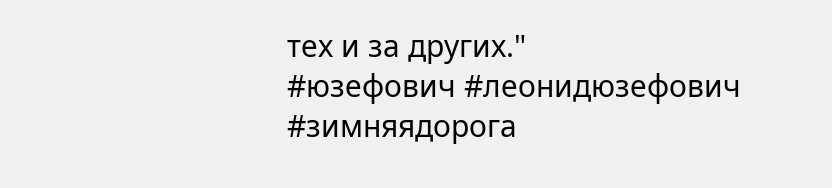тех и за других."
#юзефович #леонидюзефович #зимняядорога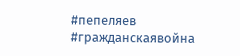#пепеляев #гражданскаявойна